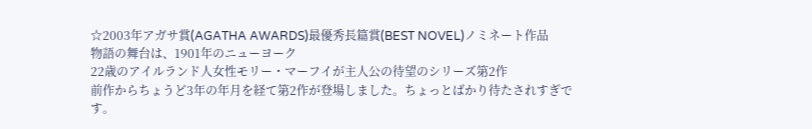☆2003年アガサ賞(AGATHA AWARDS)最優秀長篇賞(BEST NOVEL)ノミネート作品
物語の舞台は、1901年のニューヨーク
22歳のアイルランド人女性モリー・マーフイが主人公の待望のシリーズ第2作
前作からちょうど3年の年月を経て第2作が登場しました。ちょっとばかり待たされすぎです。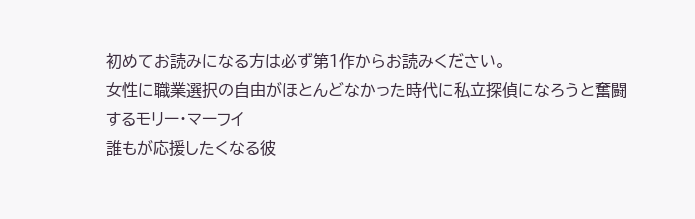初めてお読みになる方は必ず第1作からお読みください。
女性に職業選択の自由がほとんどなかった時代に私立探偵になろうと奮闘するモリー・マーフイ
誰もが応援したくなる彼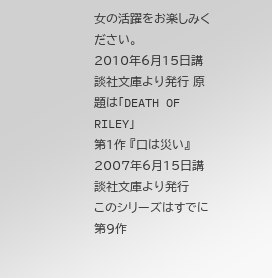女の活躍をお楽しみください。
2010年6月15日講談社文庫より発行 原題は「DEATH OF RILEY」
第1作 『口は災い』2007年6月15日講談社文庫より発行
このシリーズはすでに第9作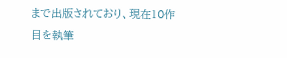まで出版されており、現在10作目を執筆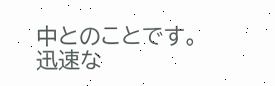中とのことです。
迅速な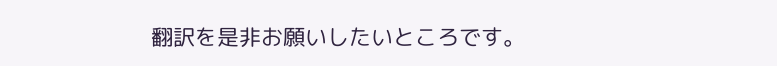翻訳を是非お願いしたいところです。